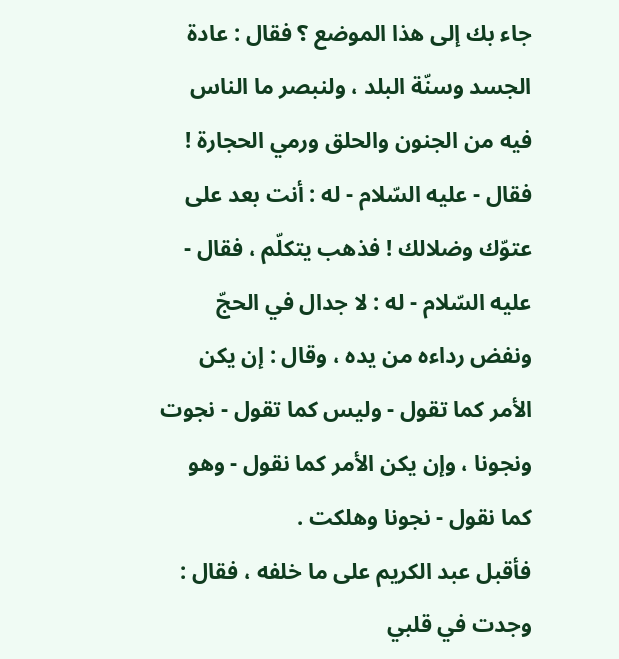جاء بك إلى هذا الموضع ؟ فقال : عادة الجسد وسنّة البلد ، ولنبصر ما الناس فيه من الجنون والحلق ورمي الحجارة ! فقال - عليه السّلام - له : أنت بعد على عتوّك وضلالك ! فذهب يتكلّم ، فقال - عليه السّلام - له : لا جدال في الحجّ ونفض رداءه من يده ، وقال : إن يكن الأمر كما تقول - وليس كما تقول - نجوت ونجونا ، وإن يكن الأمر كما نقول - وهو كما نقول - نجونا وهلكت .
فأقبل عبد الكريم على ما خلفه ، فقال : وجدت في قلبي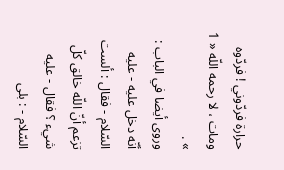حرارة فردّوني ! فردّوه ومات ، لا رحمه اللّه « 1 » .
وروى أيضا في الباب : أنّه دخل عليه - عليه السّلام - فقال : ألست تزعم أنّ اللّه خالق كلّ شيء ؟ فقال - عليه السّلام - : بلى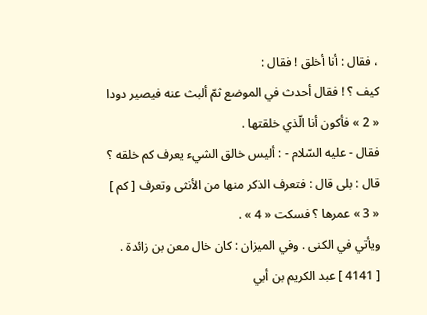، فقال : أنا أخلق ! فقال :
كيف ؟ ! فقال أحدث في الموضع ثمّ ألبث عنه فيصير دودا « 2 » فأكون أنا الّذي خلقتها .
فقال - عليه السّلام - : أليس خالق الشيء يعرف كم خلقه ؟ قال : بلى قال : فتعرف الذكر منها من الأنثى وتعرف [ كم ] « 3 » عمرها ؟ فسكت « 4 » .
ويأتي في الكنى . وفي الميزان : كان خال معن بن زائدة .
[ 4141 ] عبد الكريم بن أبي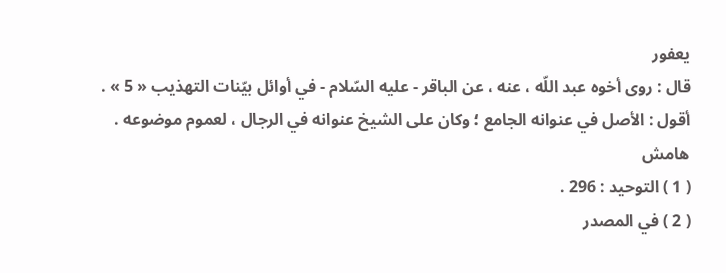يعفور
قال : روى أخوه عبد اللّه ، عنه ، عن الباقر - عليه السّلام - في أوائل بيّنات التهذيب « 5 » .
أقول : الأصل في عنوانه الجامع ؛ وكان على الشيخ عنوانه في الرجال ، لعموم موضوعه .
هامش
( 1 ) التوحيد : 296 .
( 2 ) في المصدر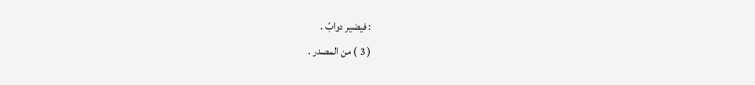: فيضير دوابّ .
( 3 ) من المصدر .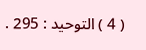( 4 ) التوحيد : 295 .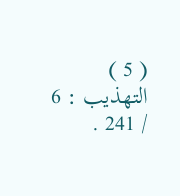( 5 ) التهذيب : 6 / 241 .